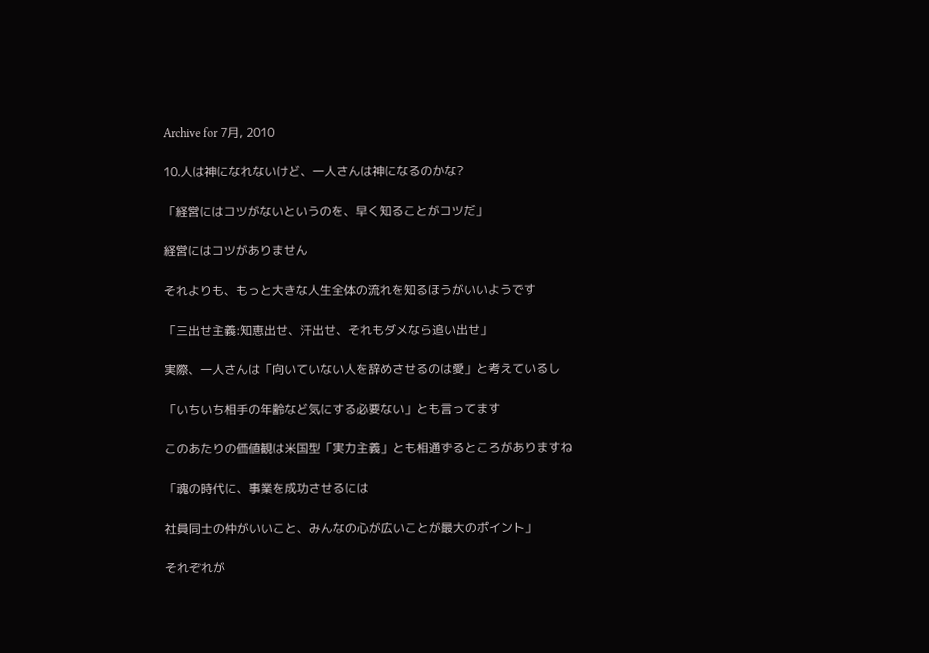Archive for 7月, 2010

10.人は神になれないけど、一人さんは神になるのかな?

「経営にはコツがないというのを、早く知ることがコツだ」

経営にはコツがありません

それよりも、もっと大きな人生全体の流れを知るほうがいいようです

「三出せ主義:知恵出せ、汗出せ、それもダメなら追い出せ」

実際、一人さんは「向いていない人を辞めさせるのは愛」と考えているし

「いちいち相手の年齢など気にする必要ない」とも言ってます

このあたりの価値観は米国型「実力主義」とも相通ずるところがありますね

「魂の時代に、事業を成功させるには

社員同士の仲がいいこと、みんなの心が広いことが最大のポイント」

それぞれが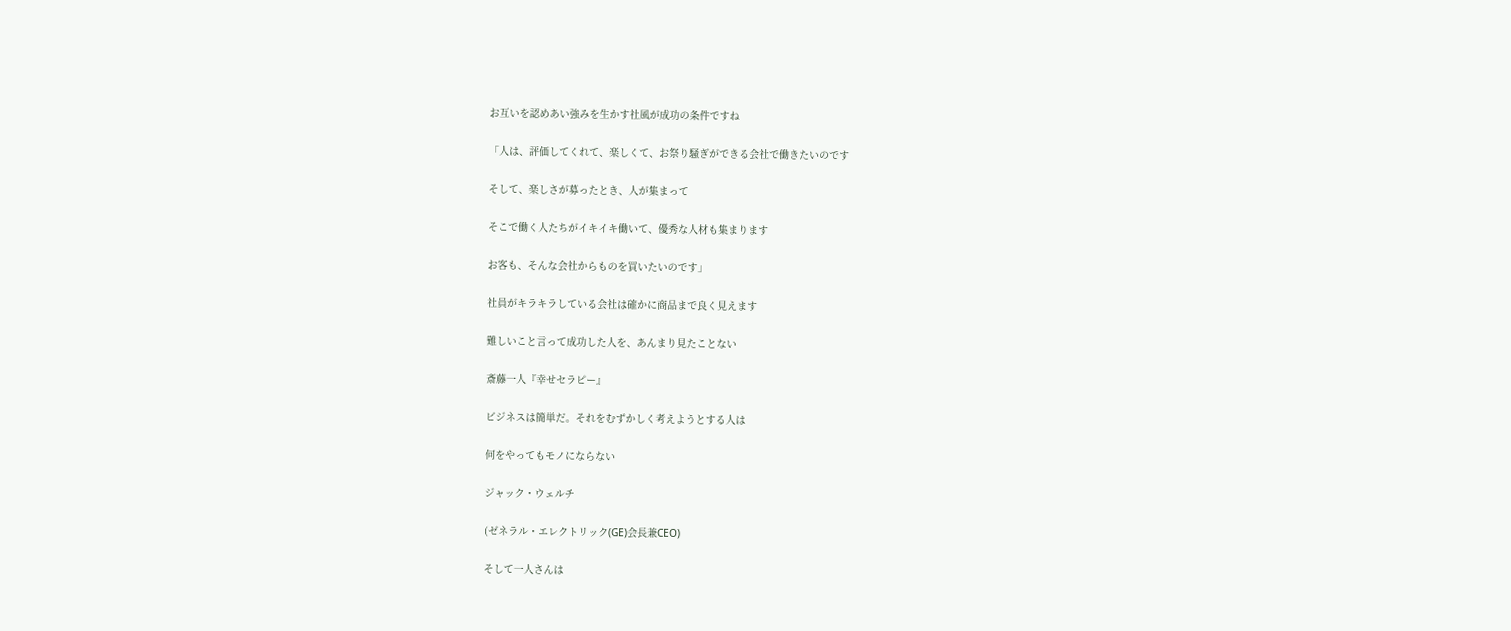お互いを認めあい強みを生かす社風が成功の条件ですね

「人は、評価してくれて、楽しくて、お祭り騒ぎができる会社で働きたいのです

そして、楽しさが募ったとき、人が集まって

そこで働く人たちがイキイキ働いて、優秀な人材も集まります

お客も、そんな会社からものを買いたいのです」

社員がキラキラしている会社は確かに商品まで良く見えます

難しいこと言って成功した人を、あんまり見たことない

斎藤一人『幸せセラピー』

ビジネスは簡単だ。それをむずかしく考えようとする人は

何をやってもモノにならない

ジャック・ウェルチ

(ゼネラル・エレクトリック(GE)会長兼CEO)

そして一人さんは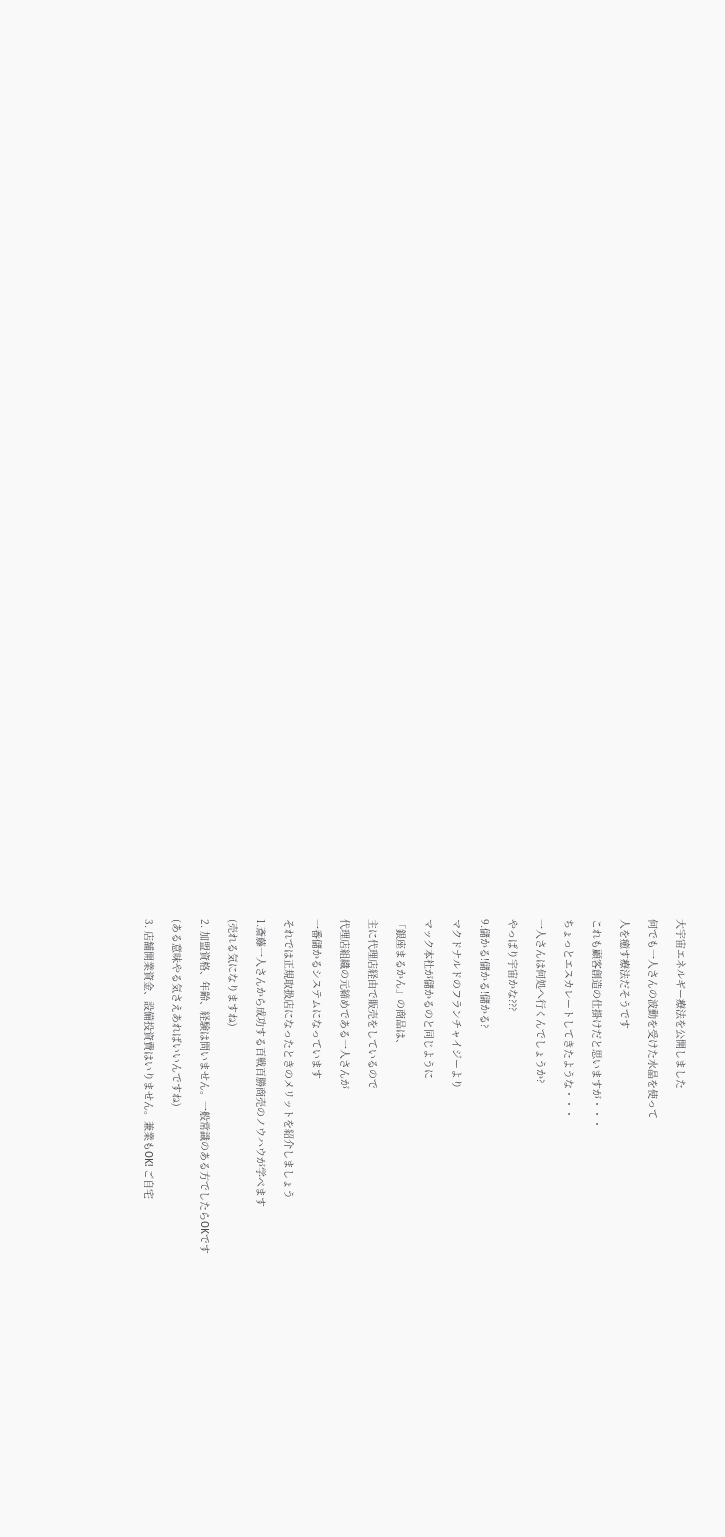大宇宙エネルギー療法を公開しました

何でも一人さんの波動を受けた水晶を使って

人を癒す療法だそうです

これも顧客創造の仕掛けだと思いますが・・・

ちょっとエスカレートしてきたような・・・

一人さんは何処へ行くんでしょうか?

やっぱり宇宙かな???

9.儲かる!儲かる!儲かる?

マクドナルドのフランチャイジーより

マック本社が儲かるのと同じように

「銀座まるかん」の商品は、

主に代理店経由で販売をしているので

代理店組織の元締めである一人さんが

一番儲かるシステムになっています

それでは正規取扱店になったときのメリットを紹介しましょう

1.斎藤一人さんから成功する百戦百勝商売のノウハウが学べます

(売れる気になりますね)

2. 加盟資格、年齢、経験は問いません。一般常識のある方でしたらOKです

(ある意味やる気さえあればいいんですね)

3. 店舗開業資金、設備投資費はいりません。兼業もOK! ご自宅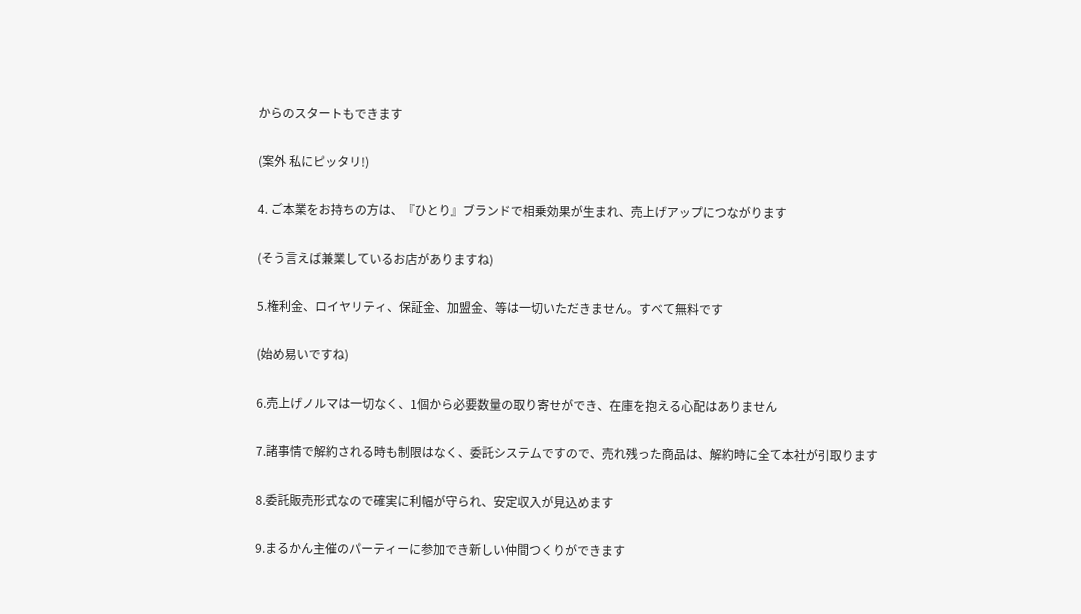からのスタートもできます

(案外 私にピッタリ!)

4. ご本業をお持ちの方は、『ひとり』ブランドで相乗効果が生まれ、売上げアップにつながります

(そう言えば兼業しているお店がありますね)

5.権利金、ロイヤリティ、保証金、加盟金、等は一切いただきません。すべて無料です

(始め易いですね)

6.売上げノルマは一切なく、1個から必要数量の取り寄せができ、在庫を抱える心配はありません

7.諸事情で解約される時も制限はなく、委託システムですので、売れ残った商品は、解約時に全て本社が引取ります

8.委託販売形式なので確実に利幅が守られ、安定収入が見込めます

9.まるかん主催のパーティーに参加でき新しい仲間つくりができます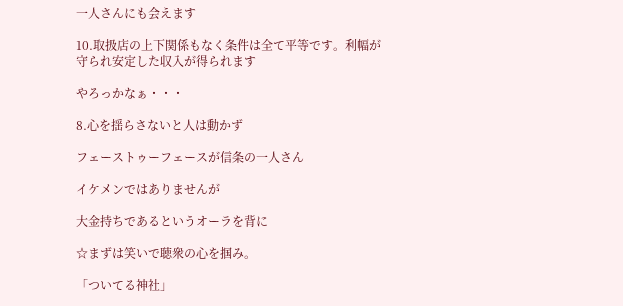一人さんにも会えます

10.取扱店の上下関係もなく条件は全て平等です。利幅が守られ安定した収入が得られます

やろっかなぁ・・・

8.心を揺らさないと人は動かず

フェーストゥーフェースが信条の一人さん

イケメンではありませんが

大金持ちであるというオーラを背に

☆まずは笑いで聴衆の心を掴み。

「ついてる神社」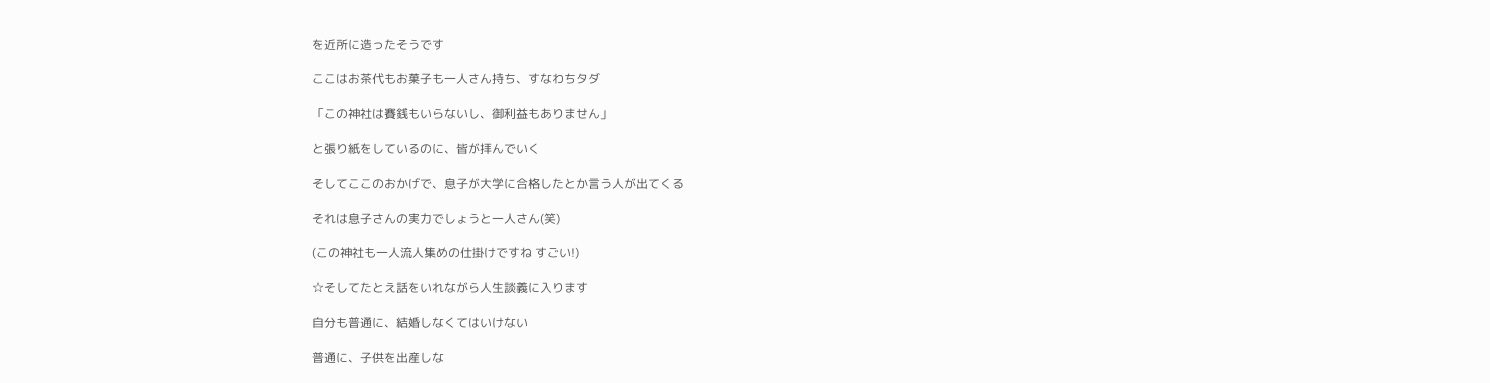を近所に造ったそうです

ここはお茶代もお菓子も一人さん持ち、すなわちタダ

「この神社は賽銭もいらないし、御利益もありません」

と張り紙をしているのに、皆が拝んでいく

そしてここのおかげで、息子が大学に合格したとか言う人が出てくる

それは息子さんの実力でしょうと一人さん(笑)

(この神社も一人流人集めの仕掛けですね すごい!)

☆そしてたとえ話をいれながら人生談義に入ります

自分も普通に、結婚しなくてはいけない

普通に、子供を出産しな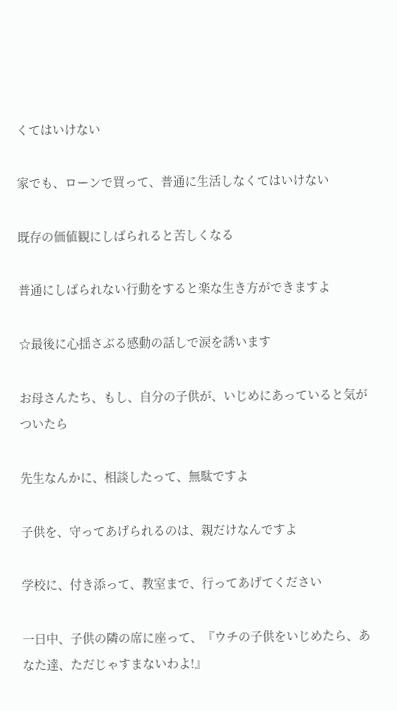くてはいけない

家でも、ローンで買って、普通に生活しなくてはいけない

既存の価値観にしばられると苦しくなる

普通にしばられない行動をすると楽な生き方ができますよ

☆最後に心揺さぶる感動の話しで涙を誘います

お母さんたち、もし、自分の子供が、いじめにあっていると気がついたら

先生なんかに、相談したって、無駄ですよ

子供を、守ってあげられるのは、親だけなんですよ

学校に、付き添って、教室まで、行ってあげてください

一日中、子供の隣の席に座って、『ウチの子供をいじめたら、あなた達、ただじゃすまないわよ!』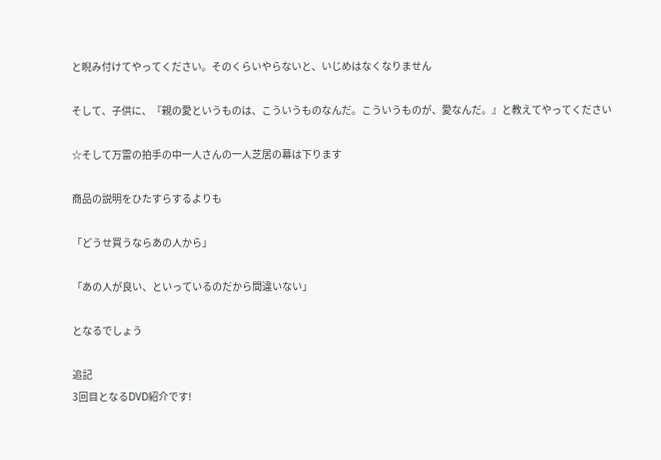と睨み付けてやってください。そのくらいやらないと、いじめはなくなりません

そして、子供に、『親の愛というものは、こういうものなんだ。こういうものが、愛なんだ。』と教えてやってください

☆そして万雷の拍手の中一人さんの一人芝居の幕は下ります

商品の説明をひたすらするよりも

「どうせ買うならあの人から」

「あの人が良い、といっているのだから間違いない」

となるでしょう

追記
3回目となるDVD紹介です!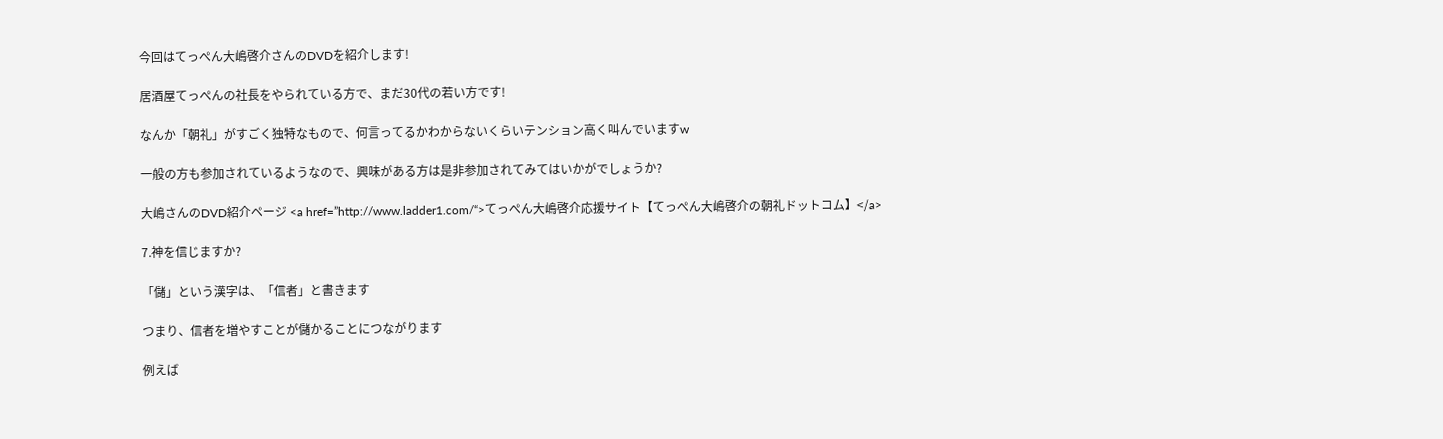今回はてっぺん大嶋啓介さんのDVDを紹介します!

居酒屋てっぺんの社長をやられている方で、まだ30代の若い方です!

なんか「朝礼」がすごく独特なもので、何言ってるかわからないくらいテンション高く叫んでいますw

一般の方も参加されているようなので、興味がある方は是非参加されてみてはいかがでしょうか?

大嶋さんのDVD紹介ページ <a href=”http://www.ladder1.com/“>てっぺん大嶋啓介応援サイト【てっぺん大嶋啓介の朝礼ドットコム】</a>

7.神を信じますか?

「儲」という漢字は、「信者」と書きます

つまり、信者を増やすことが儲かることにつながります

例えば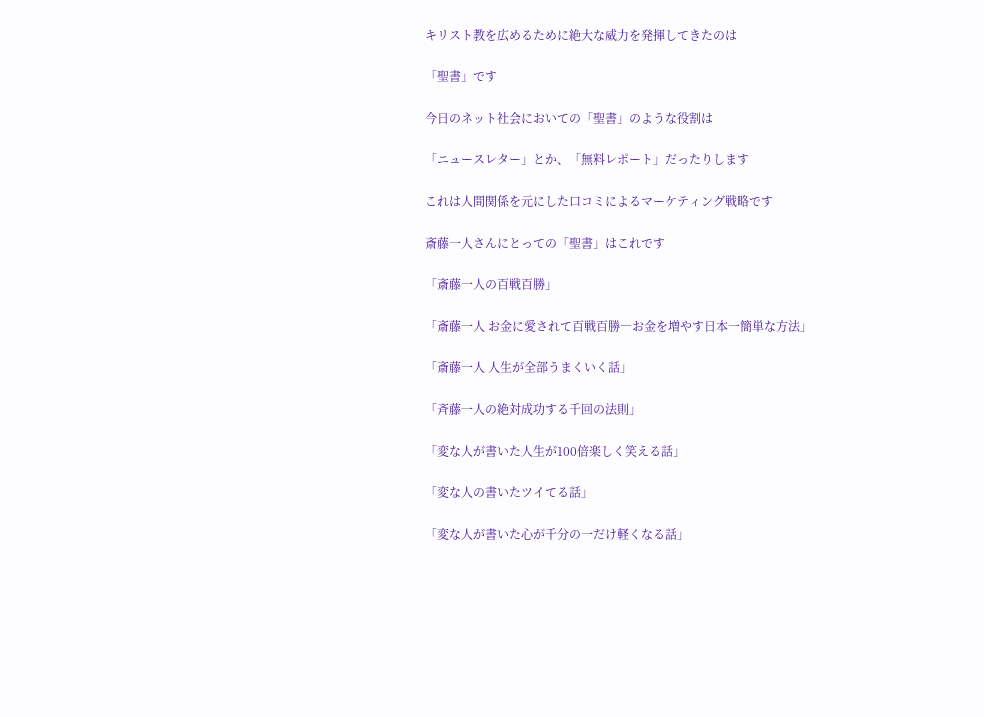キリスト教を広めるために絶大な威力を発揮してきたのは

「聖書」です

今日のネット社会においての「聖書」のような役割は

「ニュースレター」とか、「無料レポート」だったりします

これは人間関係を元にした口コミによるマーケティング戦略です

斎藤一人さんにとっての「聖書」はこれです

「斎藤一人の百戦百勝」

「斎藤一人 お金に愛されて百戦百勝―お金を増やす日本一簡単な方法」

「斎藤一人 人生が全部うまくいく話」

「斉藤一人の絶対成功する千回の法則」

「変な人が書いた人生が100倍楽しく笑える話」

「変な人の書いたツイてる話」

「変な人が書いた心が千分の一だけ軽くなる話」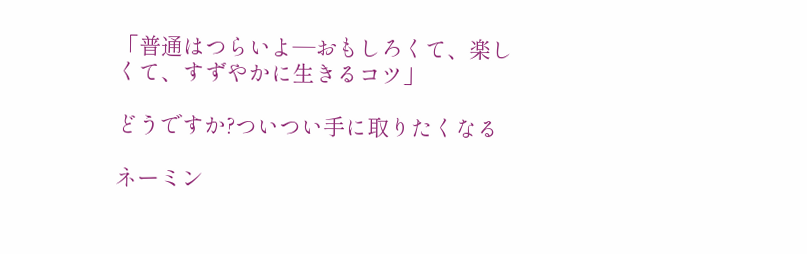「普通はつらいよ―おもしろくて、楽しくて、すずやかに生きるコツ」

どうですか?ついつい手に取りたくなる

ネーミン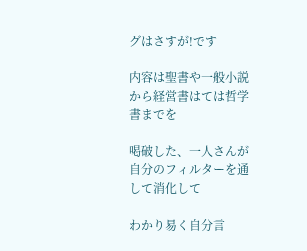グはさすが!です

内容は聖書や一般小説から経営書はては哲学書までを

喝破した、一人さんが自分のフィルターを通して消化して

わかり易く自分言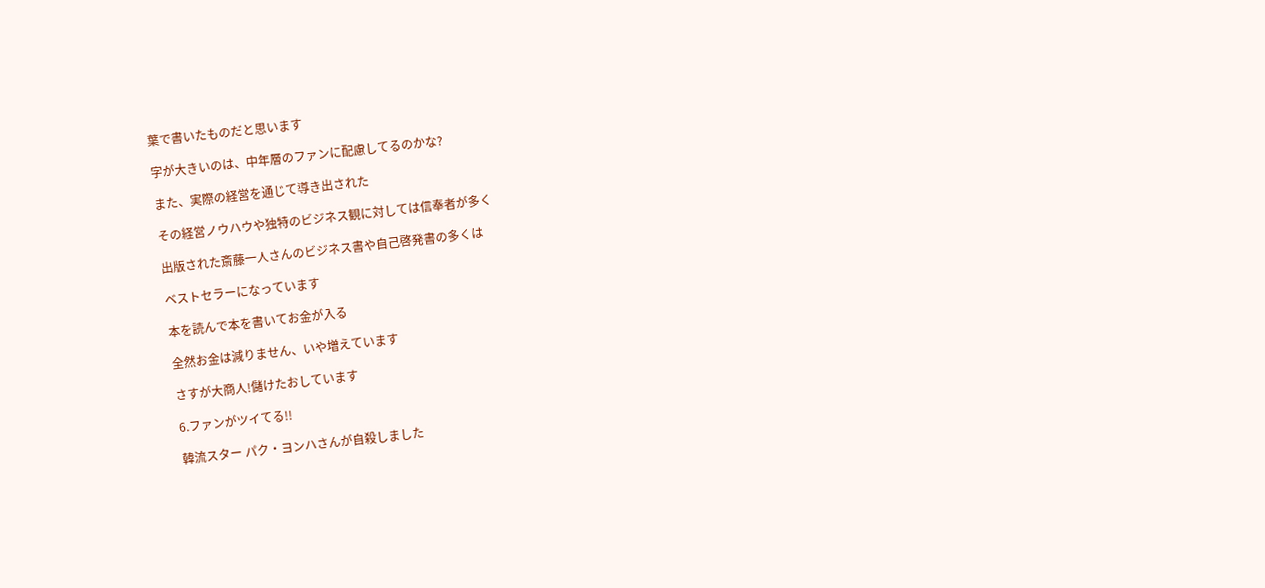葉で書いたものだと思います

字が大きいのは、中年層のファンに配慮してるのかな?

また、実際の経営を通じて導き出された

その経営ノウハウや独特のビジネス観に対しては信奉者が多く

出版された斎藤一人さんのビジネス書や自己啓発書の多くは

ベストセラーになっています

本を読んで本を書いてお金が入る

全然お金は減りません、いや増えています

さすが大商人!儲けたおしています

6.ファンがツイてる!!

韓流スター パク・ヨンハさんが自殺しました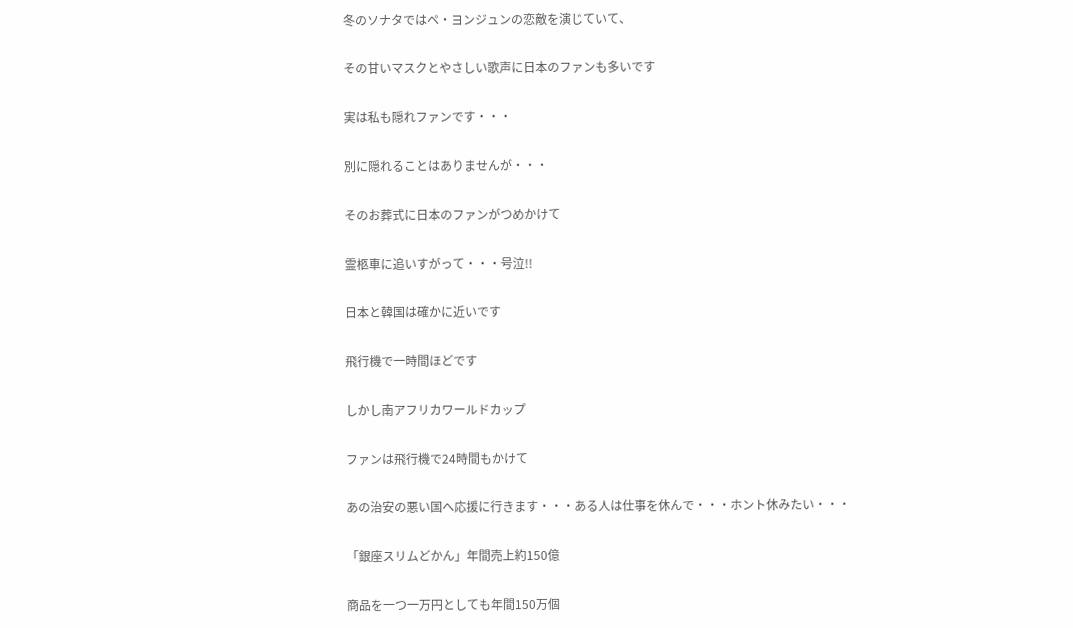冬のソナタではペ・ヨンジュンの恋敵を演じていて、

その甘いマスクとやさしい歌声に日本のファンも多いです

実は私も隠れファンです・・・

別に隠れることはありませんが・・・

そのお葬式に日本のファンがつめかけて

霊柩車に追いすがって・・・号泣!!

日本と韓国は確かに近いです

飛行機で一時間ほどです

しかし南アフリカワールドカップ

ファンは飛行機で24時間もかけて

あの治安の悪い国へ応援に行きます・・・ある人は仕事を休んで・・・ホント休みたい・・・

「銀座スリムどかん」年間売上約150億

商品を一つ一万円としても年間150万個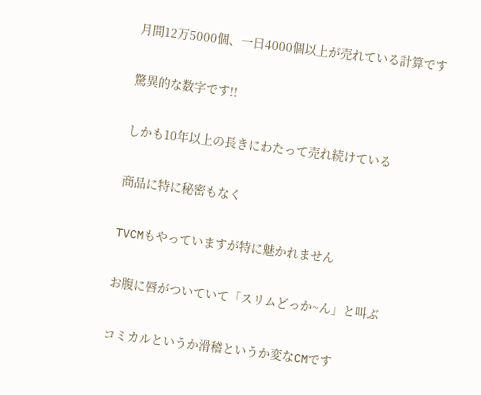月間12万5000個、一日4000個以上が売れている計算です

驚異的な数字です!!

しかも10年以上の長きにわたって売れ続けている

商品に特に秘密もなく

TVCMもやっていますが特に魅かれません

お腹に唇がついていて「スリムどっか~ん」と叫ぶ

コミカルというか滑稽というか変なCMです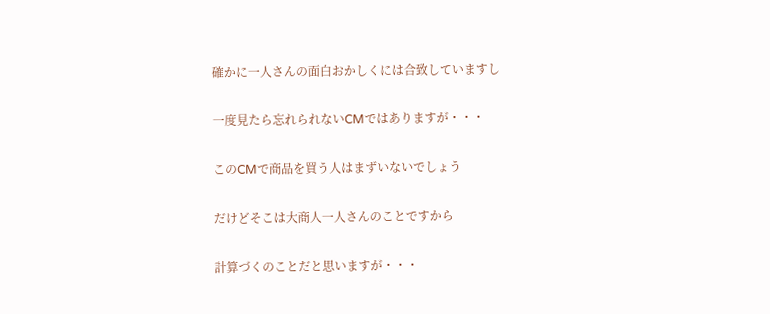確かに一人さんの面白おかしくには合致していますし

一度見たら忘れられないCMではありますが・・・

このCMで商品を買う人はまずいないでしょう

だけどそこは大商人一人さんのことですから

計算づくのことだと思いますが・・・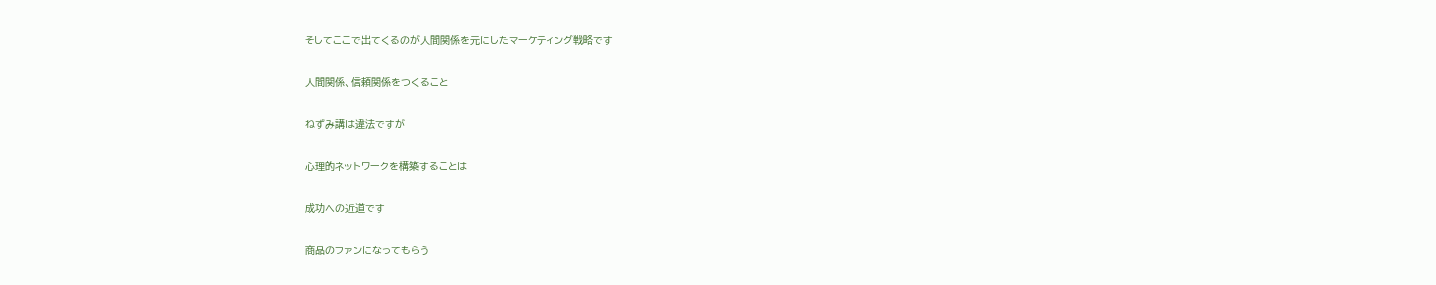そしてここで出てくるのが人間関係を元にしたマーケティング戦略です

人間関係、信頼関係をつくること

ねずみ講は違法ですが

心理的ネットワークを構築することは

成功への近道です

商品のファンになってもらう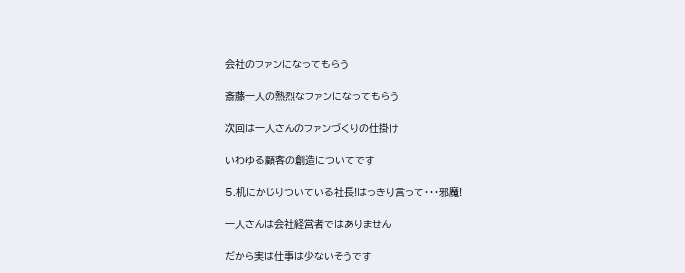会社のファンになってもらう

斎藤一人の熱烈なファンになってもらう

次回は一人さんのファンづくりの仕掛け

いわゆる顧客の創造についてです

5.机にかじりついている社長!はっきり言って・・・邪魔!

一人さんは会社経営者ではありません

だから実は仕事は少ないそうです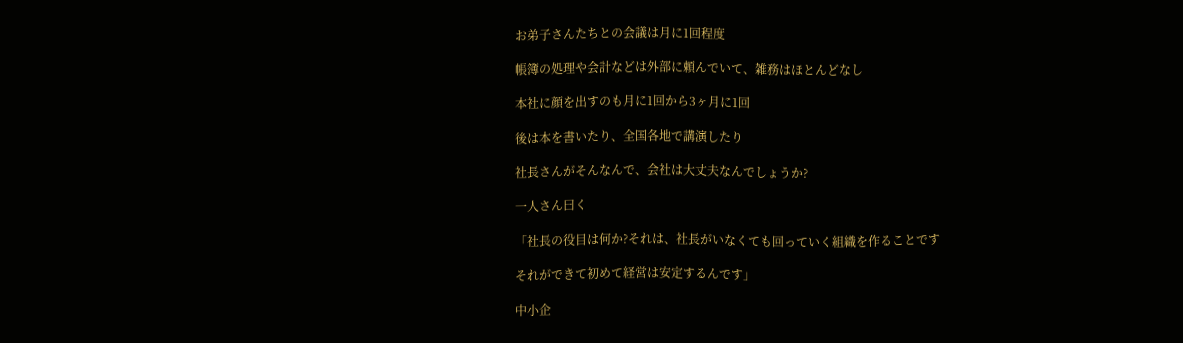お弟子さんたちとの会議は月に1回程度

帳簿の処理や会計などは外部に頼んでいて、雑務はほとんどなし

本社に顔を出すのも月に1回から3ヶ月に1回

後は本を書いたり、全国各地で講演したり

社長さんがそんなんで、会社は大丈夫なんでしょうか?

一人さん曰く

「社長の役目は何か?それは、社長がいなくても回っていく組織を作ることです

それができて初めて経営は安定するんです」

中小企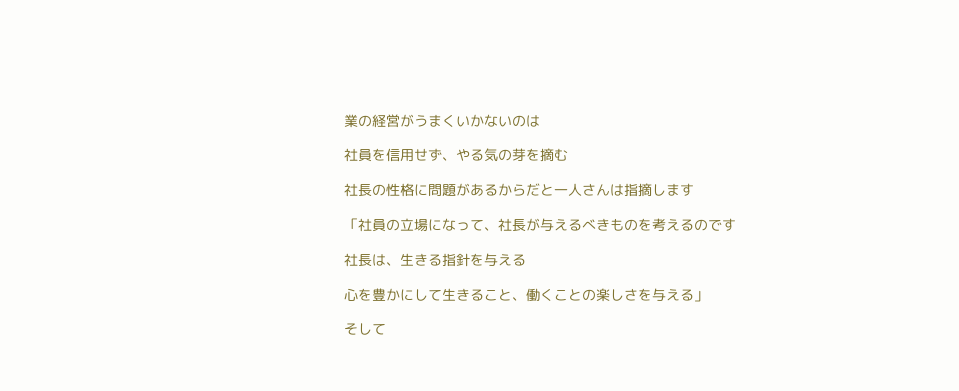業の経営がうまくいかないのは

社員を信用せず、やる気の芽を摘む

社長の性格に問題があるからだと一人さんは指摘します

「社員の立場になって、社長が与えるべきものを考えるのです

社長は、生きる指針を与える

心を豊かにして生きること、働くことの楽しさを与える」

そして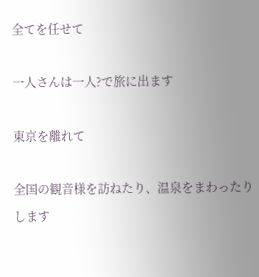全てを任せて

一人さんは一人?で旅に出ます

東京を離れて

全国の観音様を訪ねたり、温泉をまわったりします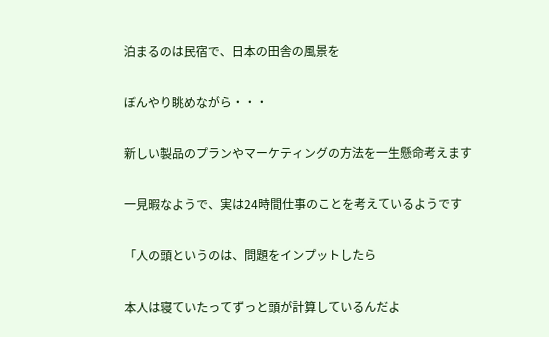泊まるのは民宿で、日本の田舎の風景を

ぼんやり眺めながら・・・

新しい製品のプランやマーケティングの方法を一生懸命考えます

一見暇なようで、実は24時間仕事のことを考えているようです

「人の頭というのは、問題をインプットしたら

本人は寝ていたってずっと頭が計算しているんだよ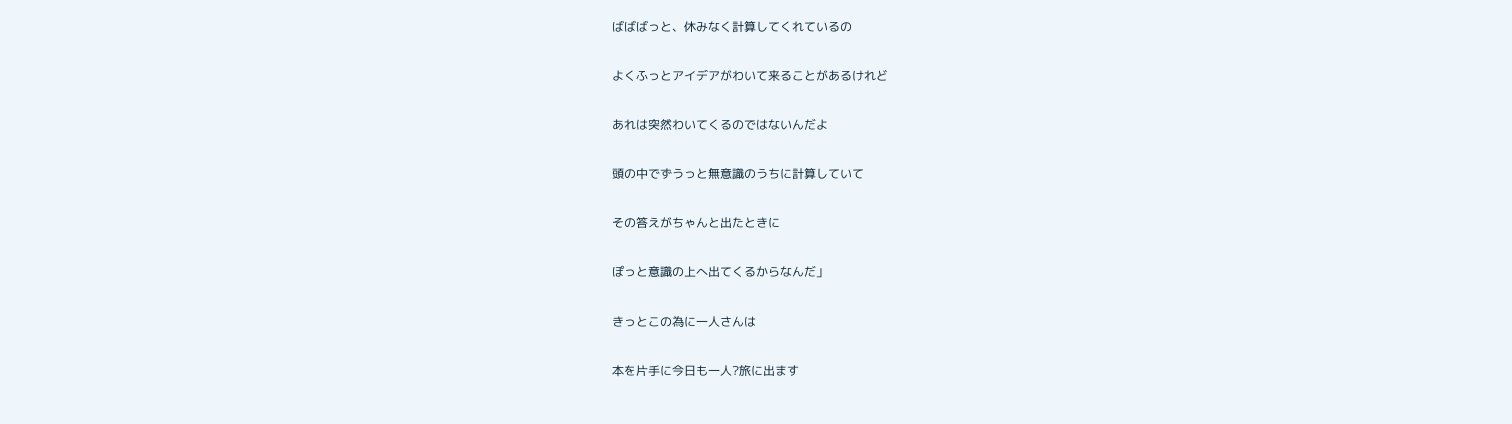ばばばっと、休みなく計算してくれているの

よくふっとアイデアがわいて来ることがあるけれど

あれは突然わいてくるのではないんだよ

頭の中でずうっと無意識のうちに計算していて

その答えがちゃんと出たときに

ぽっと意識の上へ出てくるからなんだ」

きっとこの為に一人さんは

本を片手に今日も一人?旅に出ます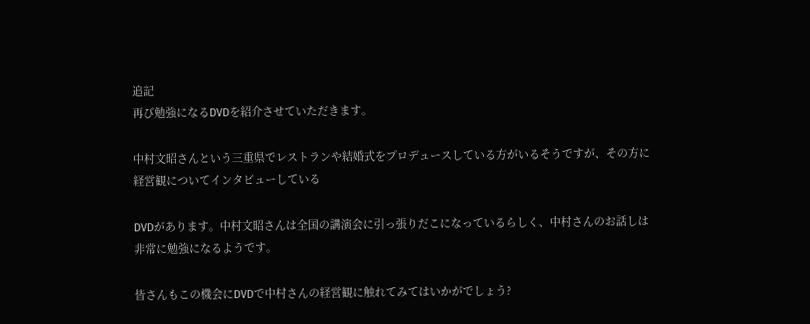追記
再び勉強になるDVDを紹介させていただきます。

中村文昭さんという三重県でレストランや結婚式をプロデュースしている方がいるそうですが、その方に経営観についてインタビューしている

DVDがあります。中村文昭さんは全国の講演会に引っ張りだこになっているらしく、中村さんのお話しは非常に勉強になるようです。

皆さんもこの機会にDVDで中村さんの経営観に触れてみてはいかがでしょう?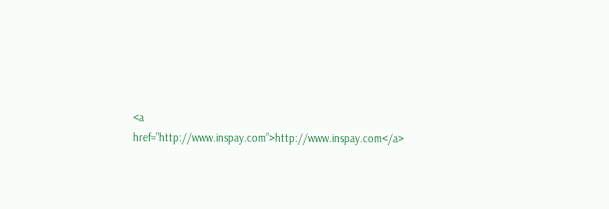<a href=”http://www.inspay.com”>http://www.inspay.com</a>